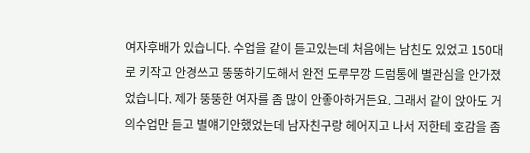여자후배가 있습니다. 수업을 같이 듣고있는데 처음에는 남친도 있었고 150대로 키작고 안경쓰고 뚱뚱하기도해서 완전 도루무깡 드럼통에 별관심을 안가졌었습니다. 제가 뚱뚱한 여자를 좀 많이 안좋아하거든요. 그래서 같이 앉아도 거의수업만 듣고 별얘기안했었는데 남자친구랑 헤어지고 나서 저한테 호감을 좀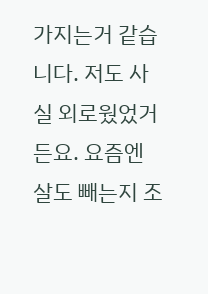가지는거 같습니다. 저도 사실 외로웠었거든요. 요즘엔 살도 빼는지 조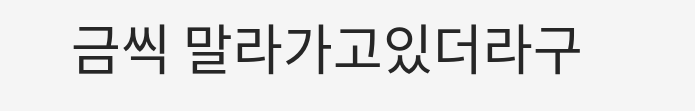금씩 말라가고있더라구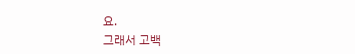요.
그래서 고백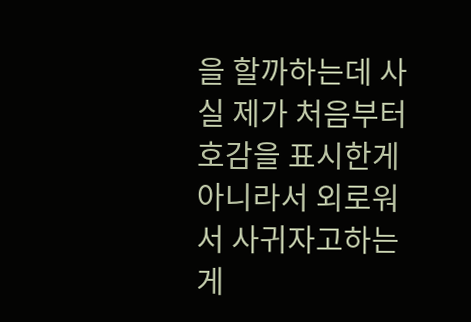을 할까하는데 사실 제가 처음부터 호감을 표시한게아니라서 외로워서 사귀자고하는게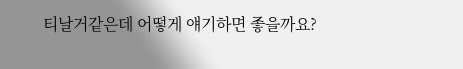티날거같은데 어떻게 얘기하면 좋을까요?